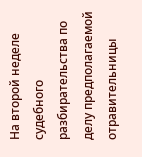На второй неделе судебного разбирательства по делу предполагаемой отравительницы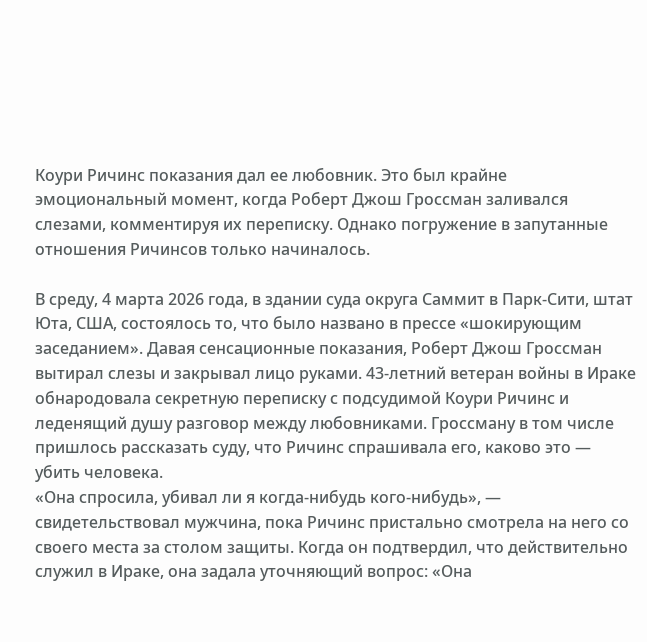Коури Ричинс показания дал ее любовник. Это был крайне эмоциональный момент, когда Роберт Джош Гроссман заливался слезами, комментируя их переписку. Однако погружение в запутанные отношения Ричинсов только начиналось.

В среду, 4 марта 2026 года, в здании суда округа Саммит в Парк-Сити, штат Юта, США, состоялось то, что было названо в прессе «шокирующим заседанием». Давая сенсационные показания, Роберт Джош Гроссман вытирал слезы и закрывал лицо руками. 43-летний ветеран войны в Ираке обнародовала секретную переписку с подсудимой Коури Ричинс и леденящий душу разговор между любовниками. Гроссману в том числе пришлось рассказать суду, что Ричинс спрашивала его, каково это — убить человека.
«Она спросила, убивал ли я когда-нибудь кого-нибудь», — свидетельствовал мужчина, пока Ричинс пристально смотрела на него со своего места за столом защиты. Когда он подтвердил, что действительно служил в Ираке, она задала уточняющий вопрос: «Она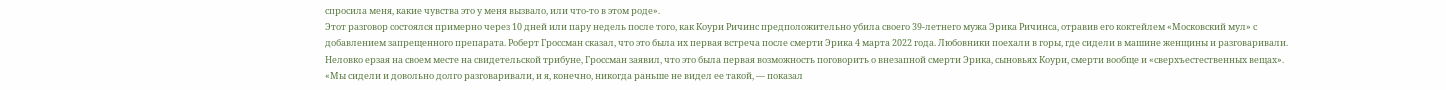спросила меня, какие чувства это у меня вызвало, или что-то в этом роде».
Этот разговор состоялся примерно через 10 дней или пару недель после того, как Коури Ричинс предположительно убила своего 39-летнего мужа Эрика Ричинса, отравив его коктейлем «Московский мул» с добавлением запрещенного препарата. Роберт Гроссман сказал, что это была их первая встреча после смерти Эрика 4 марта 2022 года. Любовники поехали в горы, где сидели в машине женщины и разговаривали. Неловко ерзая на своем месте на свидетельской трибуне, Гроссман заявил, что это была первая возможность поговорить о внезапной смерти Эрика, сыновьях Коури, смерти вообще и «сверхъестественных вещах».
«Мы сидели и довольно долго разговаривали, и я, конечно, никогда раньше не видел ее такой, — показал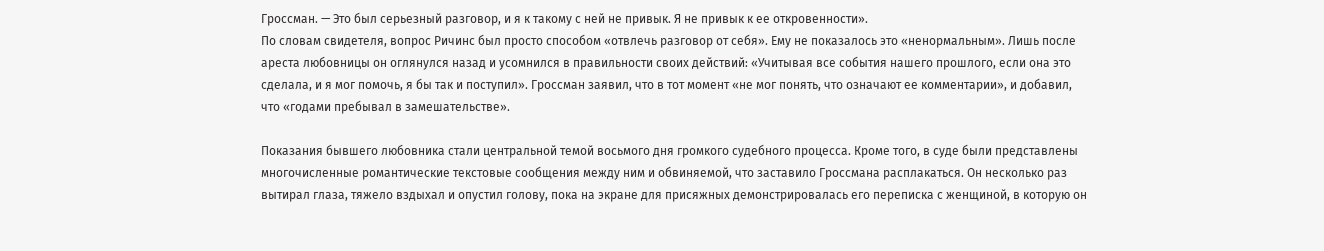Гроссман. — Это был серьезный разговор, и я к такому с ней не привык. Я не привык к ее откровенности».
По словам свидетеля, вопрос Ричинс был просто способом «отвлечь разговор от себя». Ему не показалось это «ненормальным». Лишь после ареста любовницы он оглянулся назад и усомнился в правильности своих действий: «Учитывая все события нашего прошлого, если она это сделала, и я мог помочь, я бы так и поступил». Гроссман заявил, что в тот момент «не мог понять, что означают ее комментарии», и добавил, что «годами пребывал в замешательстве».

Показания бывшего любовника стали центральной темой восьмого дня громкого судебного процесса. Кроме того, в суде были представлены многочисленные романтические текстовые сообщения между ним и обвиняемой, что заставило Гроссмана расплакаться. Он несколько раз вытирал глаза, тяжело вздыхал и опустил голову, пока на экране для присяжных демонстрировалась его переписка с женщиной, в которую он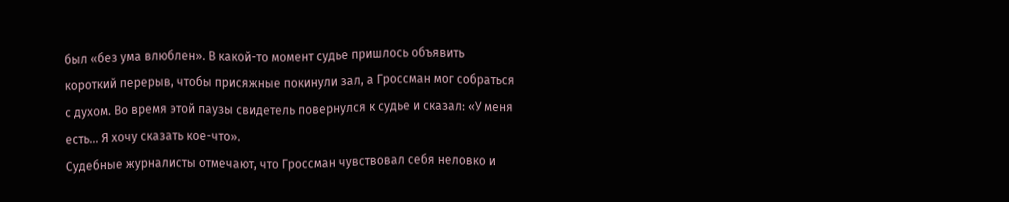был «без ума влюблен». В какой-то момент судье пришлось объявить короткий перерыв, чтобы присяжные покинули зал, а Гроссман мог собраться с духом. Во время этой паузы свидетель повернулся к судье и сказал: «У меня есть… Я хочу сказать кое-что».
Судебные журналисты отмечают, что Гроссман чувствовал себя неловко и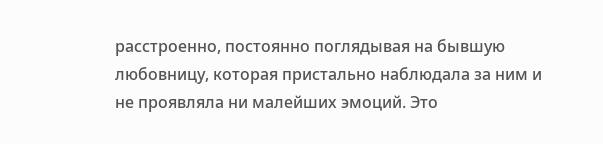расстроенно, постоянно поглядывая на бывшую любовницу, которая пристально наблюдала за ним и не проявляла ни малейших эмоций. Это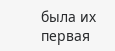была их первая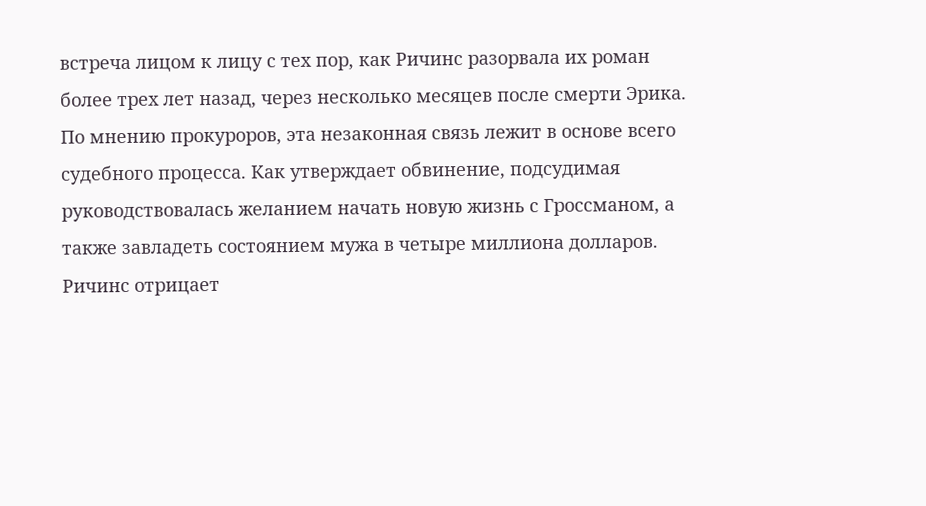встреча лицом к лицу с тех пор, как Ричинс разорвала их роман более трех лет назад, через несколько месяцев после смерти Эрика.
По мнению прокуроров, эта незаконная связь лежит в основе всего судебного процесса. Как утверждает обвинение, подсудимая руководствовалась желанием начать новую жизнь с Гроссманом, а также завладеть состоянием мужа в четыре миллиона долларов. Ричинс отрицает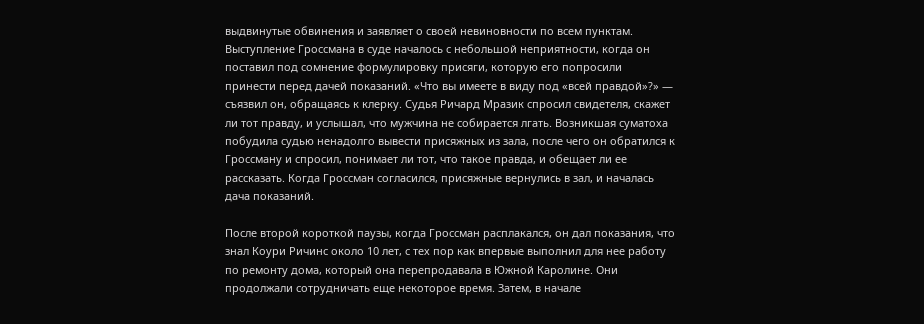выдвинутые обвинения и заявляет о своей невиновности по всем пунктам.
Выступление Гроссмана в суде началось с небольшой неприятности, когда он поставил под сомнение формулировку присяги, которую его попросили принести перед дачей показаний. «Что вы имеете в виду под «всей правдой»?» — съязвил он, обращаясь к клерку. Судья Ричард Мразик спросил свидетеля, скажет ли тот правду, и услышал, что мужчина не собирается лгать. Возникшая суматоха побудила судью ненадолго вывести присяжных из зала, после чего он обратился к Гроссману и спросил, понимает ли тот, что такое правда, и обещает ли ее рассказать. Когда Гроссман согласился, присяжные вернулись в зал, и началась дача показаний.

После второй короткой паузы, когда Гроссман расплакался, он дал показания, что знал Коури Ричинс около 10 лет, с тех пор как впервые выполнил для нее работу по ремонту дома, который она перепродавала в Южной Каролине. Они продолжали сотрудничать еще некоторое время. Затем, в начале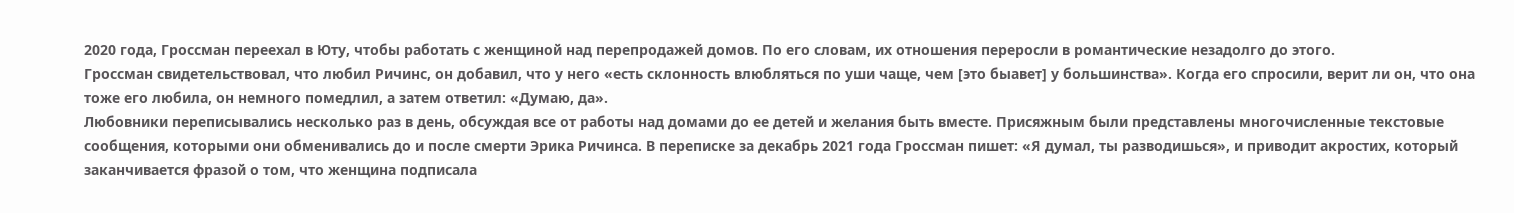2020 года, Гроссман переехал в Юту, чтобы работать с женщиной над перепродажей домов. По его словам, их отношения переросли в романтические незадолго до этого.
Гроссман свидетельствовал, что любил Ричинс, он добавил, что у него «есть склонность влюбляться по уши чаще, чем [это быавет] у большинства». Когда его спросили, верит ли он, что она тоже его любила, он немного помедлил, а затем ответил: «Думаю, да».
Любовники переписывались несколько раз в день, обсуждая все от работы над домами до ее детей и желания быть вместе. Присяжным были представлены многочисленные текстовые сообщения, которыми они обменивались до и после смерти Эрика Ричинса. В переписке за декабрь 2021 года Гроссман пишет: «Я думал, ты разводишься», и приводит акростих, который заканчивается фразой о том, что женщина подписала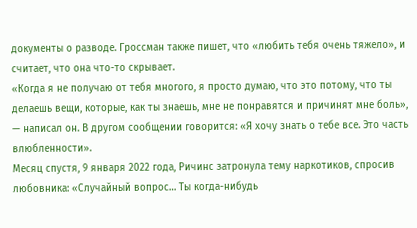документы о разводе. Гроссман также пишет, что «любить тебя очень тяжело», и считает, что она что-то скрывает.
«Когда я не получаю от тебя многого, я просто думаю, что это потому, что ты делаешь вещи, которые, как ты знаешь, мне не понравятся и причинят мне боль», — написал он. В другом сообщении говорится: «Я хочу знать о тебе все. Это часть влюбленности».
Месяц спустя, 9 января 2022 года, Ричинс затронула тему наркотиков, спросив любовника: «Случайный вопрос… Ты когда-нибудь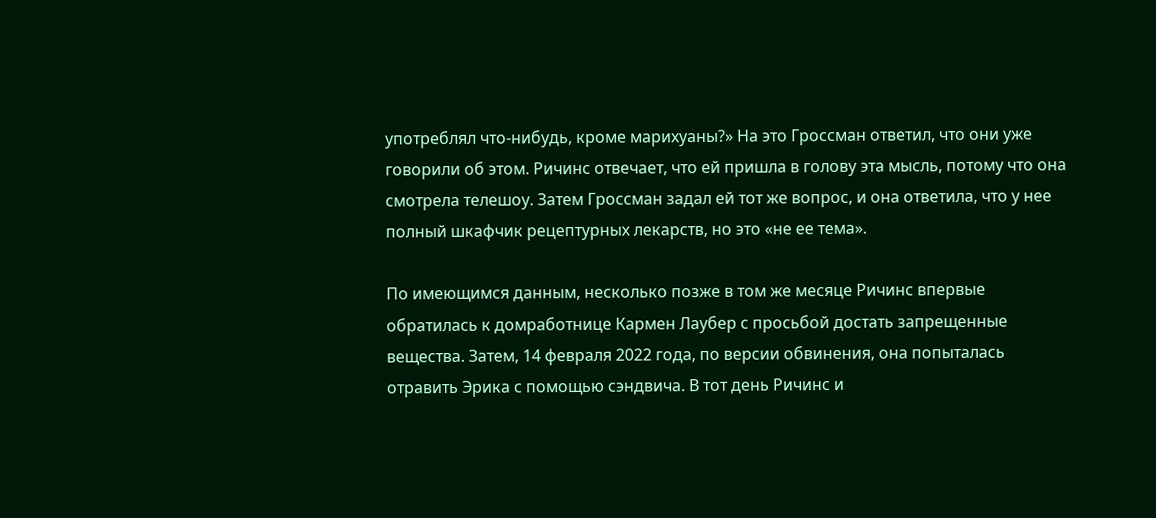употреблял что-нибудь, кроме марихуаны?» На это Гроссман ответил, что они уже говорили об этом. Ричинс отвечает, что ей пришла в голову эта мысль, потому что она смотрела телешоу. Затем Гроссман задал ей тот же вопрос, и она ответила, что у нее полный шкафчик рецептурных лекарств, но это «не ее тема».

По имеющимся данным, несколько позже в том же месяце Ричинс впервые обратилась к домработнице Кармен Лаубер с просьбой достать запрещенные вещества. Затем, 14 февраля 2022 года, по версии обвинения, она попыталась отравить Эрика с помощью сэндвича. В тот день Ричинс и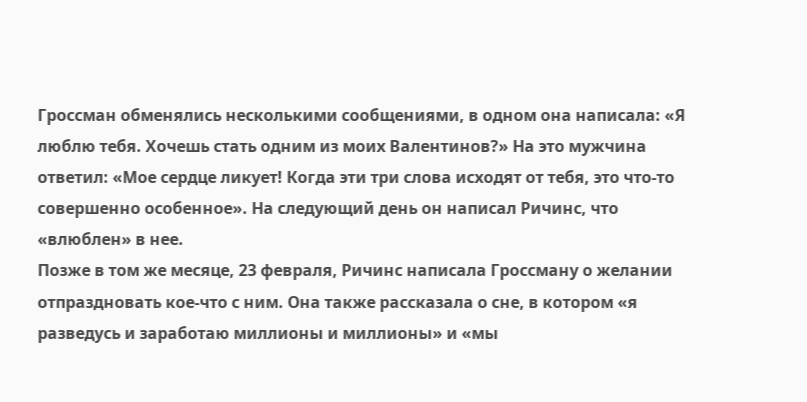Гроссман обменялись несколькими сообщениями, в одном она написала: «Я люблю тебя. Хочешь стать одним из моих Валентинов?» На это мужчина ответил: «Мое сердце ликует! Когда эти три слова исходят от тебя, это что-то совершенно особенное». На следующий день он написал Ричинс, что «влюблен» в нее.
Позже в том же месяце, 23 февраля, Ричинс написала Гроссману о желании отпраздновать кое-что с ним. Она также рассказала о сне, в котором «я разведусь и заработаю миллионы и миллионы» и «мы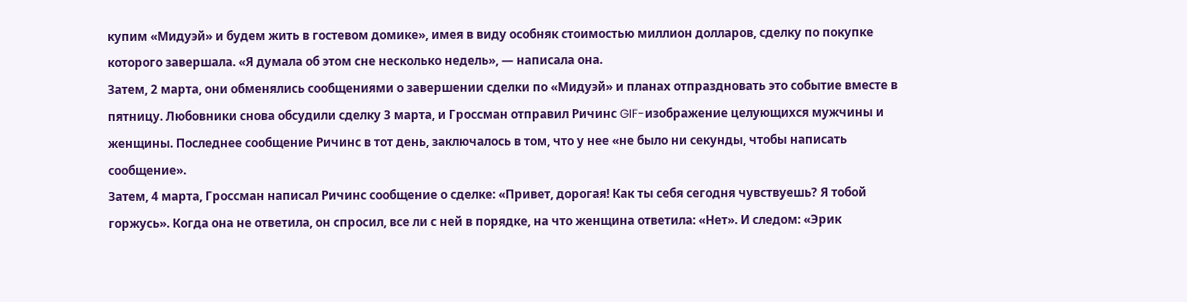купим «Мидуэй» и будем жить в гостевом домике», имея в виду особняк стоимостью миллион долларов, сделку по покупке которого завершала. «Я думала об этом сне несколько недель», — написала она.
Затем, 2 марта, они обменялись сообщениями о завершении сделки по «Мидуэй» и планах отпраздновать это событие вместе в пятницу. Любовники снова обсудили сделку 3 марта, и Гроссман отправил Ричинс GIF-изображение целующихся мужчины и женщины. Последнее сообщение Ричинс в тот день, заключалось в том, что у нее «не было ни секунды, чтобы написать сообщение».
Затем, 4 марта, Гроссман написал Ричинс сообщение о сделке: «Привет, дорогая! Как ты себя сегодня чувствуешь? Я тобой горжусь». Когда она не ответила, он спросил, все ли с ней в порядке, на что женщина ответила: «Нет». И следом: «Эрик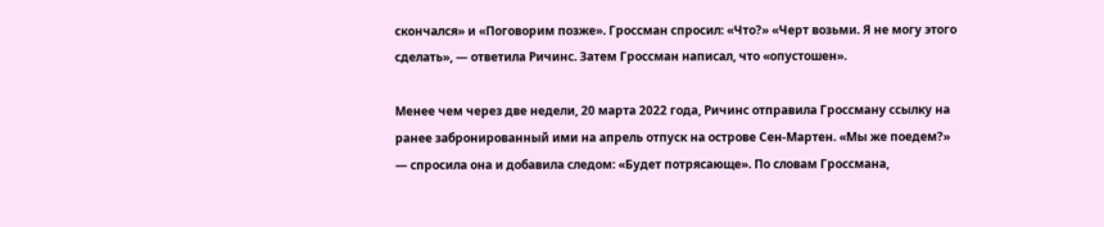скончался» и «Поговорим позже». Гроссман спросил: «Что?» «Черт возьми. Я не могу этого сделать», — ответила Ричинс. Затем Гроссман написал, что «опустошен».

Менее чем через две недели, 20 марта 2022 года, Ричинс отправила Гроссману ссылку на ранее забронированный ими на апрель отпуск на острове Сен-Мартен. «Мы же поедем?» — спросила она и добавила следом: «Будет потрясающе». По словам Гроссмана,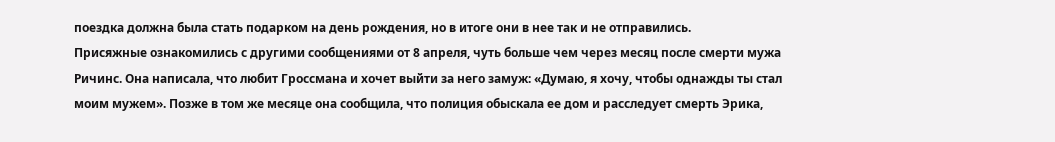поездка должна была стать подарком на день рождения, но в итоге они в нее так и не отправились.
Присяжные ознакомились с другими сообщениями от 8 апреля, чуть больше чем через месяц после смерти мужа Ричинс. Она написала, что любит Гроссмана и хочет выйти за него замуж: «Думаю, я хочу, чтобы однажды ты стал моим мужем». Позже в том же месяце она сообщила, что полиция обыскала ее дом и расследует смерть Эрика,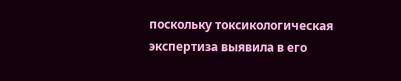поскольку токсикологическая экспертиза выявила в его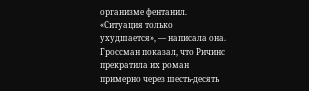организме фентанил. «Ситуация только ухудшается», — написала она.
Гроссман показал, что Ричинс прекратила их роман примерно через шесть-десять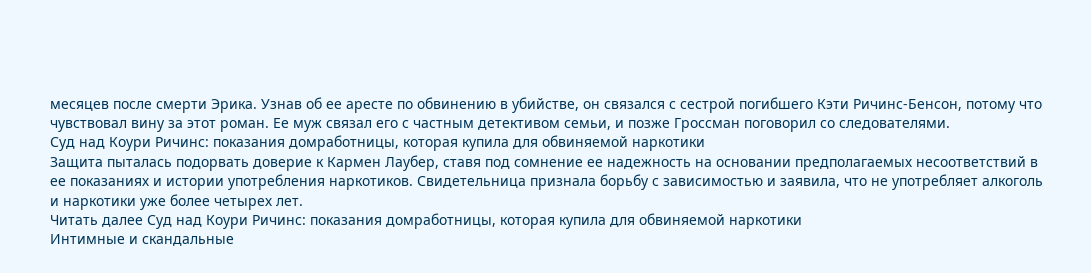месяцев после смерти Эрика. Узнав об ее аресте по обвинению в убийстве, он связался с сестрой погибшего Кэти Ричинс-Бенсон, потому что чувствовал вину за этот роман. Ее муж связал его с частным детективом семьи, и позже Гроссман поговорил со следователями.
Суд над Коури Ричинс: показания домработницы, которая купила для обвиняемой наркотики
Защита пыталась подорвать доверие к Кармен Лаубер, ставя под сомнение ее надежность на основании предполагаемых несоответствий в ее показаниях и истории употребления наркотиков. Свидетельница признала борьбу с зависимостью и заявила, что не употребляет алкоголь и наркотики уже более четырех лет.
Читать далее Суд над Коури Ричинс: показания домработницы, которая купила для обвиняемой наркотики
Интимные и скандальные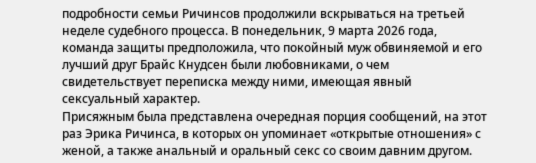подробности семьи Ричинсов продолжили вскрываться на третьей неделе судебного процесса. В понедельник, 9 марта 2026 года, команда защиты предположила, что покойный муж обвиняемой и его лучший друг Брайс Кнудсен были любовниками, о чем свидетельствует переписка между ними, имеющая явный сексуальный характер.
Присяжным была представлена очередная порция сообщений, на этот раз Эрика Ричинса, в которых он упоминает «открытые отношения» с женой, а также анальный и оральный секс со своим давним другом.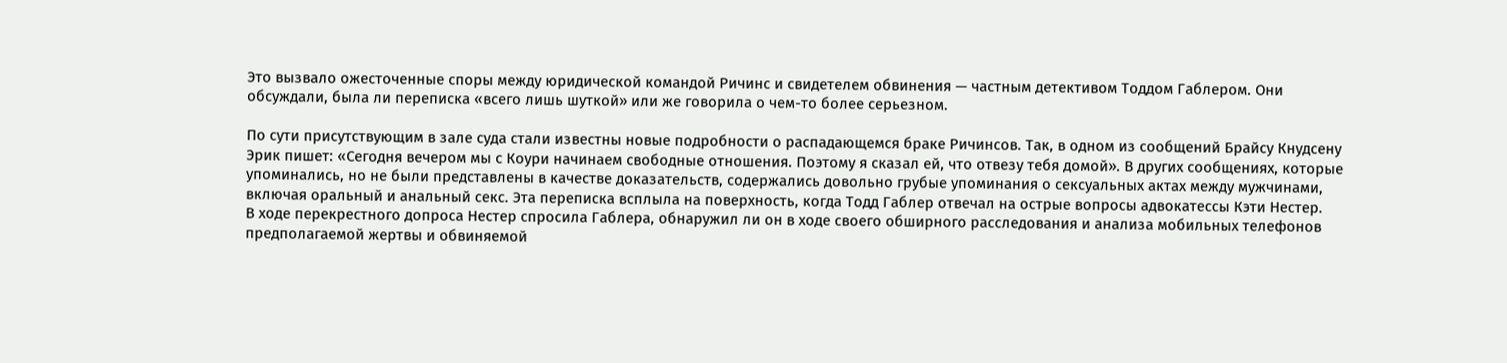Это вызвало ожесточенные споры между юридической командой Ричинс и свидетелем обвинения — частным детективом Тоддом Габлером. Они обсуждали, была ли переписка «всего лишь шуткой» или же говорила о чем-то более серьезном.

По сути присутствующим в зале суда стали известны новые подробности о распадающемся браке Ричинсов. Так, в одном из сообщений Брайсу Кнудсену Эрик пишет: «Сегодня вечером мы с Коури начинаем свободные отношения. Поэтому я сказал ей, что отвезу тебя домой». В других сообщениях, которые упоминались, но не были представлены в качестве доказательств, содержались довольно грубые упоминания о сексуальных актах между мужчинами, включая оральный и анальный секс. Эта переписка всплыла на поверхность, когда Тодд Габлер отвечал на острые вопросы адвокатессы Кэти Нестер.
В ходе перекрестного допроса Нестер спросила Габлера, обнаружил ли он в ходе своего обширного расследования и анализа мобильных телефонов предполагаемой жертвы и обвиняемой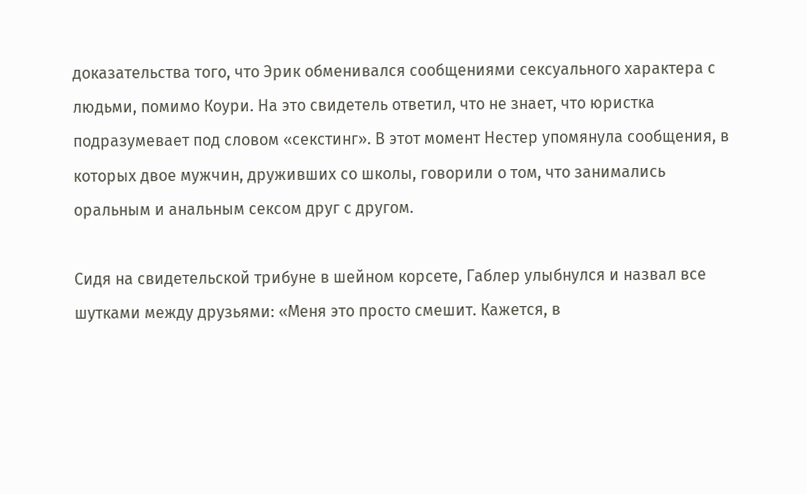доказательства того, что Эрик обменивался сообщениями сексуального характера с людьми, помимо Коури. На это свидетель ответил, что не знает, что юристка подразумевает под словом «секстинг». В этот момент Нестер упомянула сообщения, в которых двое мужчин, друживших со школы, говорили о том, что занимались оральным и анальным сексом друг с другом.

Сидя на свидетельской трибуне в шейном корсете, Габлер улыбнулся и назвал все шутками между друзьями: «Меня это просто смешит. Кажется, в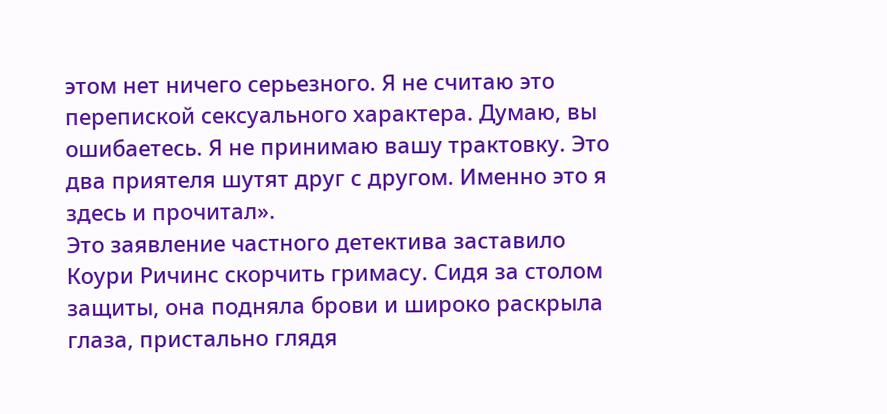этом нет ничего серьезного. Я не считаю это перепиской сексуального характера. Думаю, вы ошибаетесь. Я не принимаю вашу трактовку. Это два приятеля шутят друг с другом. Именно это я здесь и прочитал».
Это заявление частного детектива заставило Коури Ричинс скорчить гримасу. Сидя за столом защиты, она подняла брови и широко раскрыла глаза, пристально глядя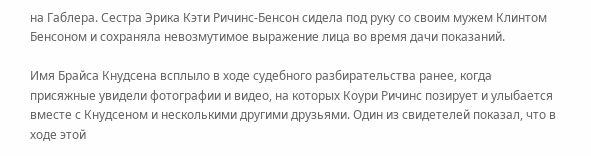на Габлера. Сестра Эрика Кэти Ричинс-Бенсон сидела под руку со своим мужем Клинтом Бенсоном и сохраняла невозмутимое выражение лица во время дачи показаний.

Имя Брайса Кнудсена всплыло в ходе судебного разбирательства ранее, когда присяжные увидели фотографии и видео, на которых Коури Ричинс позирует и улыбается вместе с Кнудсеном и несколькими другими друзьями. Один из свидетелей показал, что в ходе этой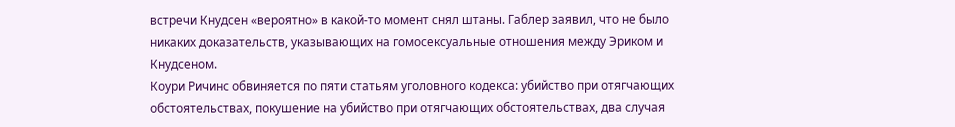встречи Кнудсен «вероятно» в какой-то момент снял штаны. Габлер заявил, что не было никаких доказательств, указывающих на гомосексуальные отношения между Эриком и Кнудсеном.
Коури Ричинс обвиняется по пяти статьям уголовного кодекса: убийство при отягчающих обстоятельствах, покушение на убийство при отягчающих обстоятельствах, два случая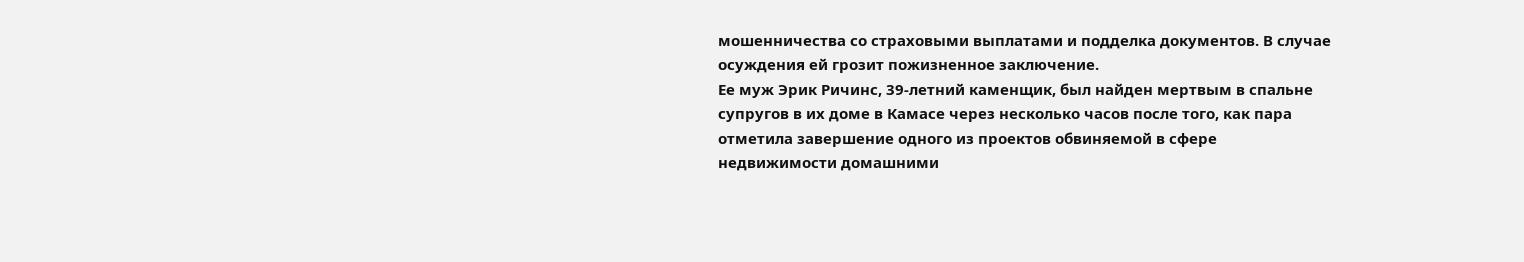мошенничества со страховыми выплатами и подделка документов. В случае осуждения ей грозит пожизненное заключение.
Ее муж Эрик Ричинс, 39-летний каменщик, был найден мертвым в спальне супругов в их доме в Камасе через несколько часов после того, как пара отметила завершение одного из проектов обвиняемой в сфере недвижимости домашними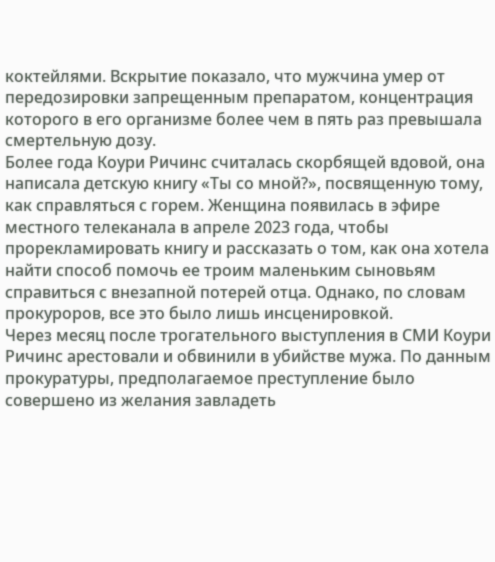коктейлями. Вскрытие показало, что мужчина умер от передозировки запрещенным препаратом, концентрация которого в его организме более чем в пять раз превышала смертельную дозу.
Более года Коури Ричинс считалась скорбящей вдовой, она написала детскую книгу «Ты со мной?», посвященную тому, как справляться с горем. Женщина появилась в эфире местного телеканала в апреле 2023 года, чтобы прорекламировать книгу и рассказать о том, как она хотела найти способ помочь ее троим маленьким сыновьям справиться с внезапной потерей отца. Однако, по словам прокуроров, все это было лишь инсценировкой.
Через месяц после трогательного выступления в СМИ Коури Ричинс арестовали и обвинили в убийстве мужа. По данным прокуратуры, предполагаемое преступление было совершено из желания завладеть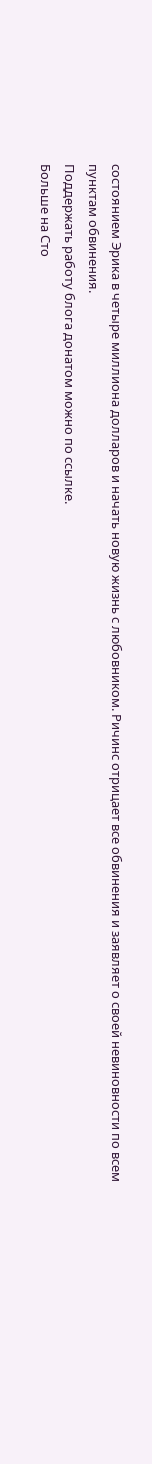состоянием Эрика в четыре миллиона долларов и начать новую жизнь с любовником. Ричинс отрицает все обвинения и заявляет о своей невиновности по всем пунктам обвинения.
Поддержать работу блога донатом можно по ссылке.
Больше на Сто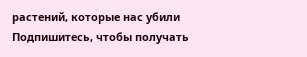растений, которые нас убили
Подпишитесь, чтобы получать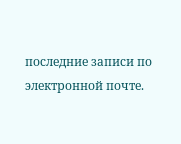последние записи по электронной почте.